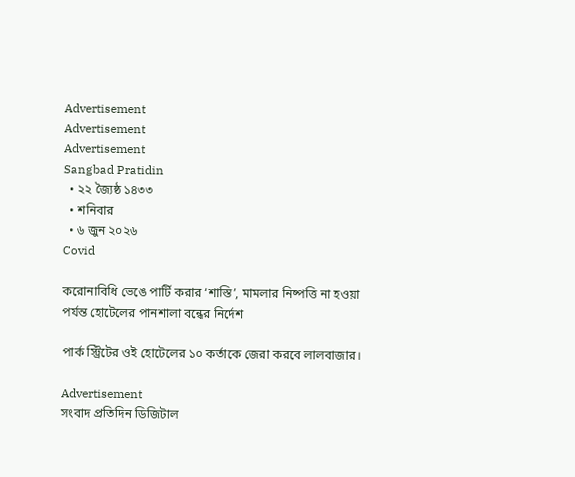Advertisement
Advertisement
Advertisement
Sangbad Pratidin
  • ২২ জ্যৈষ্ঠ ১৪৩৩
  • শনিবার
  • ৬ জুন ২০২৬
Covid

করোনাবিধি ভেঙে পার্টি করার ‘শাস্তি’, মামলার নিষ্পত্তি না হওয়া পর্যন্ত হোটেলের পানশালা বন্ধের নির্দেশ

পার্ক স্ট্রিটের ওই হোটেলের ১০ কর্তাকে জেরা করবে লালবাজার।

Advertisement
সংবাদ প্রতিদিন ডিজিটাল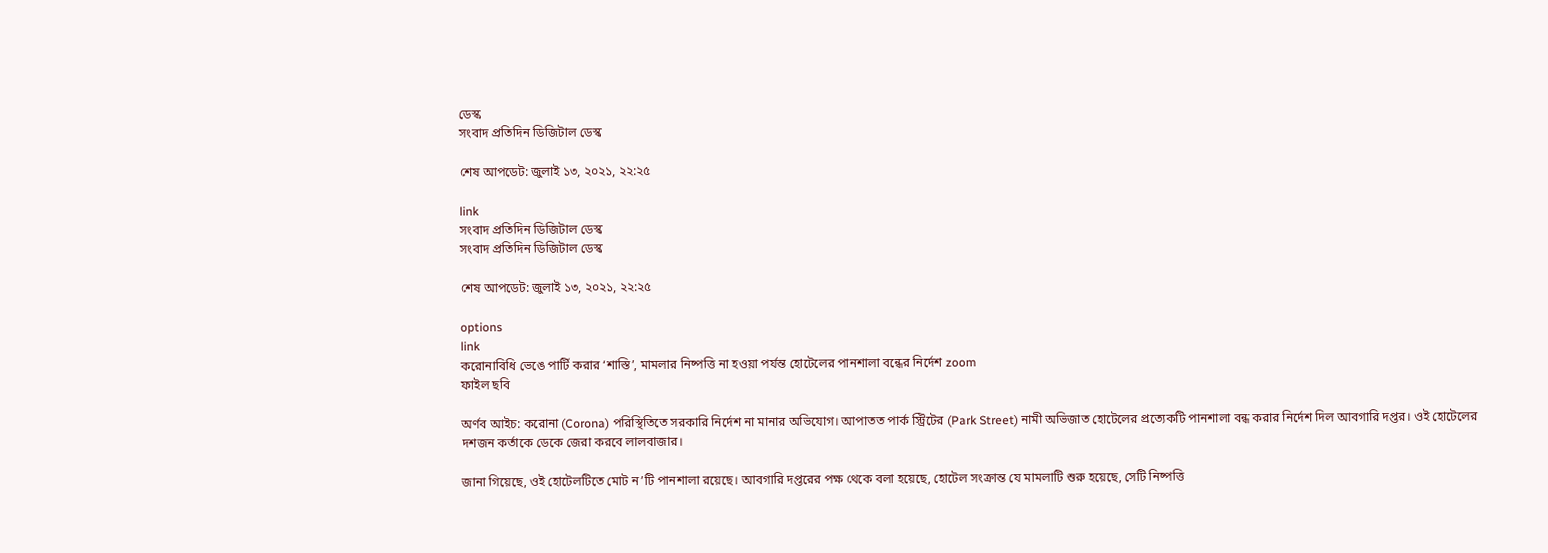ডেস্ক
সংবাদ প্রতিদিন ডিজিটাল ডেস্ক

শেষ আপডেট: জুলাই ১৩, ২০২১, ২২:২৫

link
সংবাদ প্রতিদিন ডিজিটাল ডেস্ক
সংবাদ প্রতিদিন ডিজিটাল ডেস্ক

শেষ আপডেট: জুলাই ১৩, ২০২১, ২২:২৫

options
link
করোনাবিধি ভেঙে পার্টি করার ‘শাস্তি’, মামলার নিষ্পত্তি না হওয়া পর্যন্ত হোটেলের পানশালা বন্ধের নির্দেশ zoom
ফাইল ছবি

অর্ণব আইচ: করোনা (Corona) পরিস্থিতিতে সরকারি নির্দেশ না মানার অভিযোগ। আপাতত পার্ক স্ট্রিটের (Park Street) নামী অভিজাত হোটেলের প্রত্যেকটি পানশালা বন্ধ করার নির্দেশ দিল আবগারি দপ্তর। ওই হোটেলের দশজন কর্তাকে ডেকে জেরা করবে লালবাজার।

জানা গিয়েছে, ওই হোটেলটিতে মোট ন’টি পানশালা রয়েছে। আবগারি দপ্তরের পক্ষ থেকে বলা হয়েছে, হোটেল সংক্রান্ত যে মামলাটি শুরু হয়েছে, সেটি নিষ্পত্তি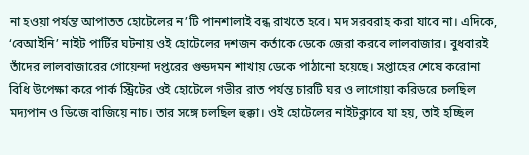না হওয়া পর্যন্ত আপাতত হোটেলের ন’টি পানশালাই বন্ধ রাখতে হবে। মদ সরবরাহ করা যাবে না। এদিকে, ‘বেআইনি’ নাইট পার্টির ঘটনায় ওই হোটেলের দশজন কর্তাকে ডেকে জেরা করবে লালবাজার। বুধবারই তাঁদের লালবাজারের গোয়েন্দা দপ্তরের গুন্ডদমন শাখায় ডেকে পাঠানো হয়েছে। সপ্তাহের শেষে করোনা বিধি উপেক্ষা করে পার্ক স্ট্রিটের ওই হোটেলে গভীর রাত পর্যন্ত চারটি ঘর ও লাগোয়া করিডরে চলছিল মদ্যপান ও ডিজে বাজিয়ে নাচ। তার সঙ্গে চলছিল হুক্কা। ওই হোটেলের নাইটক্লাবে যা হয়, তাই হচ্ছিল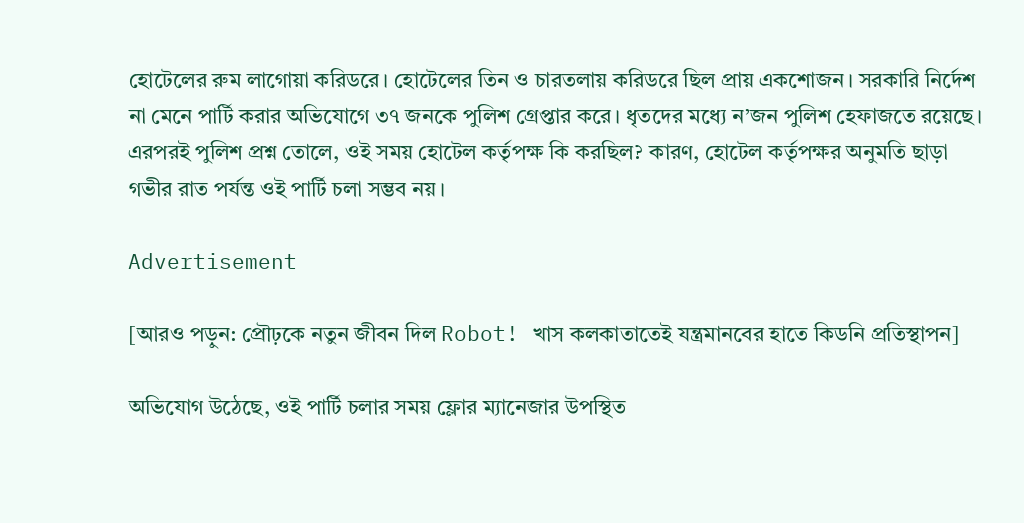হোটেলের রুম লাগোয়া করিডরে। হোটেলের তিন ও চারতলায় করিডরে ছিল প্রায় একশোজন। সরকারি নির্দেশ না মেনে পার্টি করার অভিযোগে ৩৭ জনকে পুলিশ গ্রেপ্তার করে। ধৃতদের মধ্যে ন’জন পুলিশ হেফাজতে রয়েছে। এরপরই পুলিশ প্রশ্ন তোলে, ওই সময় হোটেল কর্তৃপক্ষ কি করছিল? কারণ, হোটেল কর্তৃপক্ষর অনুমতি ছাড়া গভীর রাত পর্যন্ত ওই পার্টি চলা সম্ভব নয়।

Advertisement

[আরও পড়ুন: প্রৌঢ়কে নতুন জীবন দিল Robot! খাস কলকাতাতেই যন্ত্রমানবের হাতে কিডনি প্রতিস্থাপন]

অভিযোগ উঠেছে, ওই পার্টি চলার সময় ফ্লোর ম্যানেজার উপস্থিত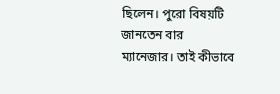ছিলেন। পুরো বিষয়টি জানতেন বার ম্যানেজার। তাই কীভাবে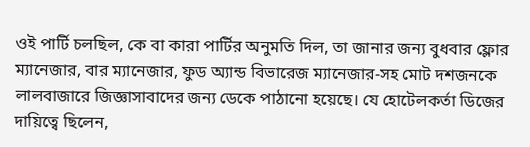ওই পার্টি চলছিল, কে বা কারা পার্টির অনুমতি দিল, তা জানার জন্য বুধবার ফ্লোর ম্যানেজার, বার ম্যানেজার, ফুড অ্যান্ড বিভারেজ ম্যানেজার-সহ মোট দশজনকে লালবাজারে জিজ্ঞাসাবাদের জন্য ডেকে পাঠানো হয়েছে। যে হোটেলকর্তা ডিজের দায়িত্বে ছিলেন,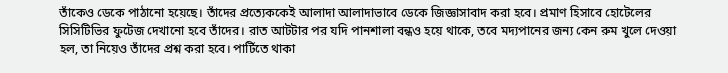তাঁকেও ডেকে পাঠানো হয়েছে। তাঁদের প্রত্যেককেই আলাদা আলাদাভাবে ডেকে জিজ্ঞাসাবাদ করা হবে। প্রমাণ হিসাবে হোটেলের সিসিটিভির ফুটেজ দেখানো হবে তাঁদের। রাত আটটার পর যদি পানশালা বন্ধও হয়ে থাকে, তবে মদ্যপানের জন্য কেন রুম খুলে দেওয়া হল, তা নিয়েও তাঁদের প্রশ্ন করা হবে। পার্টিতে থাকা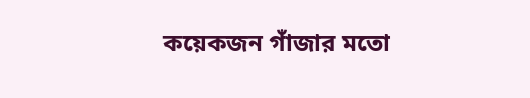কয়েকজন গাঁজার মতো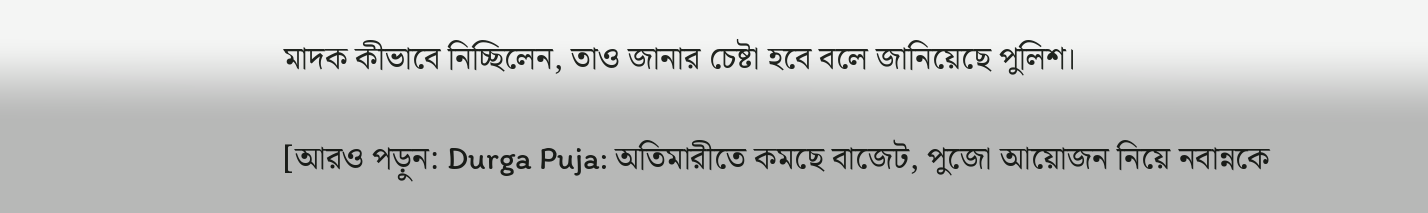মাদক কীভাবে নিচ্ছিলেন, তাও জানার চেষ্টা হবে বলে জানিয়েছে পুলিশ।

[আরও পড়ুন: Durga Puja: অতিমারীতে কমছে বাজেট, পুজো আয়োজন নিয়ে নবান্নকে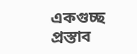একগুচ্ছ প্রস্তাব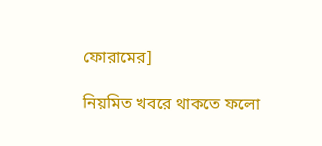ফোরামের]

নিয়মিত খবরে থাকতে ফলো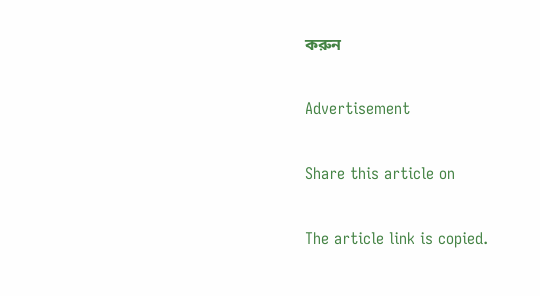করুন

Advertisement

Share this article on

The article link is copied.